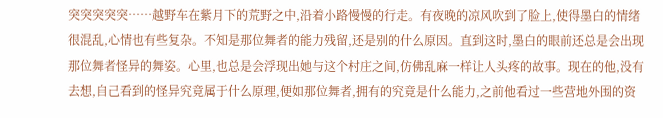突突突突突……越野车在紫月下的荒野之中,沿着小路慢慢的行走。有夜晚的凉风吹到了脸上,使得墨白的情绪很混乱,心情也有些复杂。不知是那位舞者的能力残留,还是别的什么原因。直到这时,墨白的眼前还总是会出现那位舞者怪异的舞姿。心里,也总是会浮现出她与这个村庄之间,仿佛乱麻一样让人头疼的故事。现在的他,没有去想,自己看到的怪异究竟属于什么原理,便如那位舞者,拥有的究竟是什么能力,之前他看过一些营地外围的资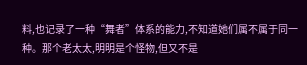料,也记录了一种“舞者”体系的能力,不知道她们属不属于同一种。那个老太太,明明是个怪物,但又不是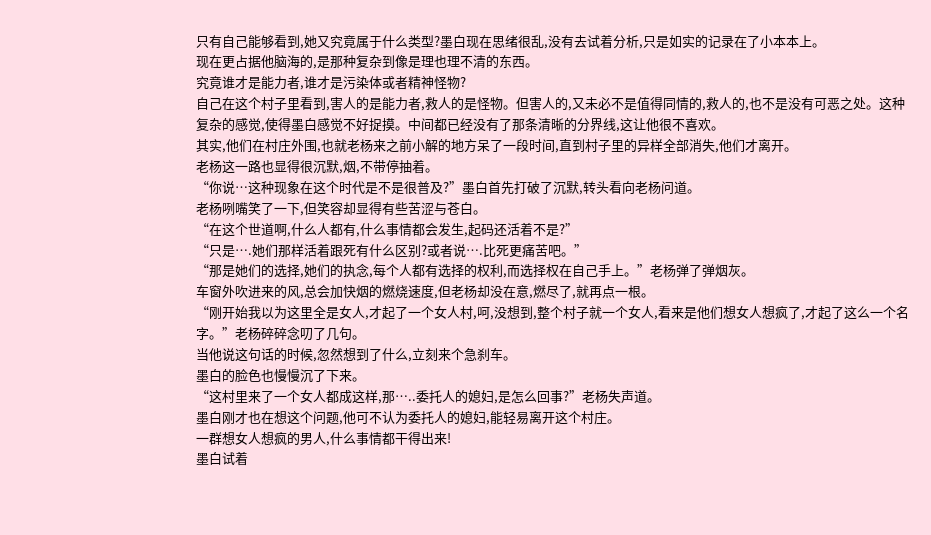只有自己能够看到,她又究竟属于什么类型?墨白现在思绪很乱,没有去试着分析,只是如实的记录在了小本本上。
现在更占据他脑海的,是那种复杂到像是理也理不清的东西。
究竟谁才是能力者,谁才是污染体或者精神怪物?
自己在这个村子里看到,害人的是能力者,救人的是怪物。但害人的,又未必不是值得同情的,救人的,也不是没有可恶之处。这种复杂的感觉,使得墨白感觉不好捉摸。中间都已经没有了那条清晰的分界线,这让他很不喜欢。
其实,他们在村庄外围,也就老杨来之前小解的地方呆了一段时间,直到村子里的异样全部消失,他们才离开。
老杨这一路也显得很沉默,烟,不带停抽着。
“你说…这种现象在这个时代是不是很普及?”墨白首先打破了沉默,转头看向老杨问道。
老杨咧嘴笑了一下,但笑容却显得有些苦涩与苍白。
“在这个世道啊,什么人都有,什么事情都会发生,起码还活着不是?”
“只是….她们那样活着跟死有什么区别?或者说….比死更痛苦吧。”
“那是她们的选择,她们的执念,每个人都有选择的权利,而选择权在自己手上。”老杨弹了弹烟灰。
车窗外吹进来的风,总会加快烟的燃烧速度,但老杨却没在意,燃尽了,就再点一根。
“刚开始我以为这里全是女人,才起了一个女人村,呵,没想到,整个村子就一个女人,看来是他们想女人想疯了,才起了这么一个名字。”老杨碎碎念叨了几句。
当他说这句话的时候,忽然想到了什么,立刻来个急刹车。
墨白的脸色也慢慢沉了下来。
“这村里来了一个女人都成这样,那…..委托人的媳妇,是怎么回事?”老杨失声道。
墨白刚才也在想这个问题,他可不认为委托人的媳妇,能轻易离开这个村庄。
一群想女人想疯的男人,什么事情都干得出来!
墨白试着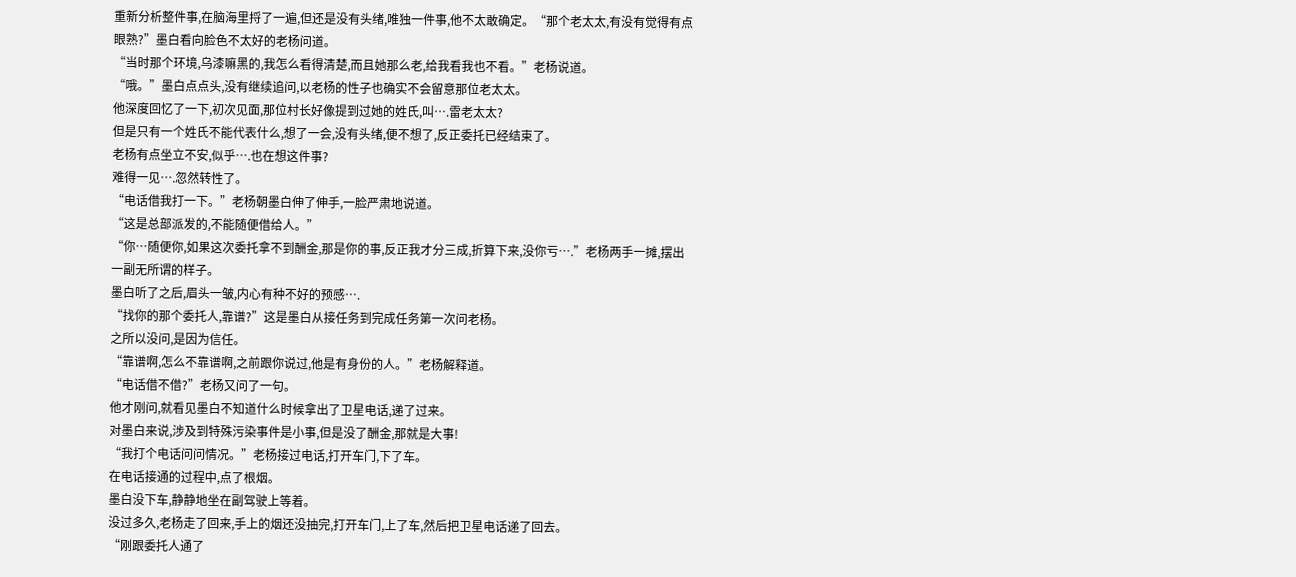重新分析整件事,在脑海里捋了一遍,但还是没有头绪,唯独一件事,他不太敢确定。“那个老太太,有没有觉得有点眼熟?”墨白看向脸色不太好的老杨问道。
“当时那个环境,乌漆嘛黑的,我怎么看得清楚,而且她那么老,给我看我也不看。”老杨说道。
“哦。”墨白点点头,没有继续追问,以老杨的性子也确实不会留意那位老太太。
他深度回忆了一下,初次见面,那位村长好像提到过她的姓氏,叫….雷老太太?
但是只有一个姓氏不能代表什么,想了一会,没有头绪,便不想了,反正委托已经结束了。
老杨有点坐立不安,似乎….也在想这件事?
难得一见….忽然转性了。
“电话借我打一下。”老杨朝墨白伸了伸手,一脸严肃地说道。
“这是总部派发的,不能随便借给人。”
“你…随便你,如果这次委托拿不到酬金,那是你的事,反正我才分三成,折算下来,没你亏….”老杨两手一摊,摆出一副无所谓的样子。
墨白听了之后,眉头一皱,内心有种不好的预感….
“找你的那个委托人,靠谱?”这是墨白从接任务到完成任务第一次问老杨。
之所以没问,是因为信任。
“靠谱啊,怎么不靠谱啊,之前跟你说过,他是有身份的人。”老杨解释道。
“电话借不借?”老杨又问了一句。
他才刚问,就看见墨白不知道什么时候拿出了卫星电话,递了过来。
对墨白来说,涉及到特殊污染事件是小事,但是没了酬金,那就是大事!
“我打个电话问问情况。”老杨接过电话,打开车门,下了车。
在电话接通的过程中,点了根烟。
墨白没下车,静静地坐在副驾驶上等着。
没过多久,老杨走了回来,手上的烟还没抽完,打开车门,上了车,然后把卫星电话递了回去。
“刚跟委托人通了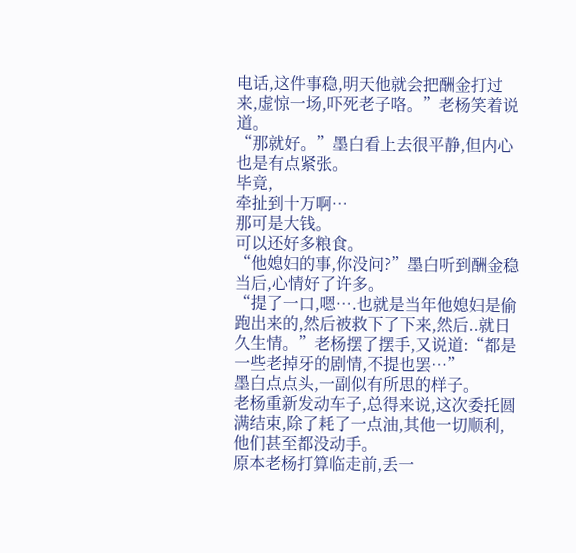电话,这件事稳,明天他就会把酬金打过来,虚惊一场,吓死老子咯。”老杨笑着说道。
“那就好。”墨白看上去很平静,但内心也是有点紧张。
毕竟,
牵扯到十万啊…
那可是大钱。
可以还好多粮食。
“他媳妇的事,你没问?”墨白听到酬金稳当后,心情好了许多。
“提了一口,嗯….也就是当年他媳妇是偷跑出来的,然后被救下了下来,然后..就日久生情。”老杨摆了摆手,又说道:“都是一些老掉牙的剧情,不提也罢…”
墨白点点头,一副似有所思的样子。
老杨重新发动车子,总得来说,这次委托圆满结束,除了耗了一点油,其他一切顺利,他们甚至都没动手。
原本老杨打算临走前,丢一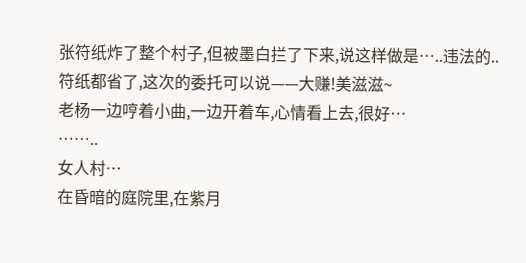张符纸炸了整个村子,但被墨白拦了下来,说这样做是…..违法的..
符纸都省了,这次的委托可以说——大赚!美滋滋~
老杨一边哼着小曲,一边开着车,心情看上去,很好…
……..
女人村…
在昏暗的庭院里,在紫月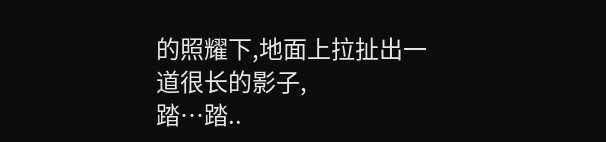的照耀下,地面上拉扯出一道很长的影子,
踏…踏..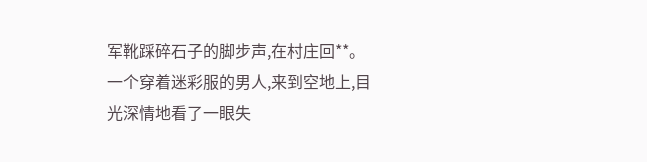军靴踩碎石子的脚步声,在村庄回**。
一个穿着迷彩服的男人,来到空地上,目光深情地看了一眼失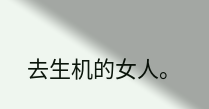去生机的女人。